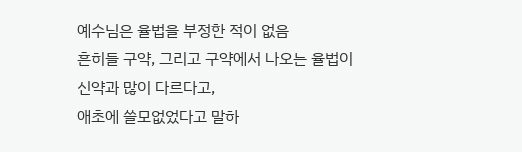예수님은 율법을 부정한 적이 없음
흔히들 구약, 그리고 구약에서 나오는 율법이
신약과 많이 다르다고,
애초에 쓸모없었다고 말하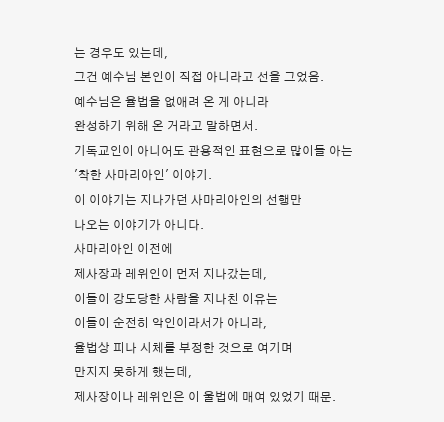는 경우도 있는데,
그건 예수님 본인이 직접 아니라고 선을 그었음.
예수님은 율법을 없애려 온 게 아니라
완성하기 위해 온 거라고 말하면서.
기독교인이 아니어도 관용적인 표현으로 많이들 아는
'착한 사마리아인' 이야기.
이 이야기는 지나가던 사마리아인의 선행만
나오는 이야기가 아니다.
사마리아인 이전에
제사장과 레위인이 먼저 지나갔는데,
이들이 강도당한 사람을 지나친 이유는
이들이 순전히 악인이라서가 아니라,
율법상 피나 시체를 부정한 것으로 여기며
만지지 못하게 했는데,
제사장이나 레위인은 이 울법에 매여 있었기 때문.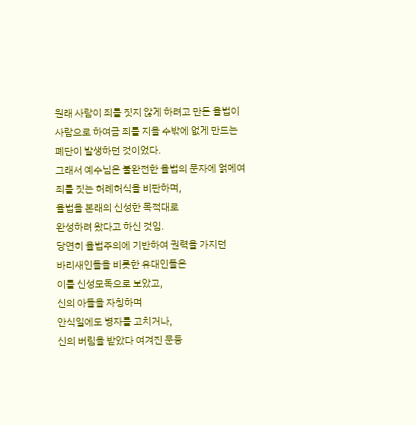원래 사람이 죄를 짓지 않게 하려고 만든 율법이
사람으로 하여금 죄를 지을 수밖에 없게 만드는
폐단이 발생하던 것이었다.
그래서 예수님은 불완전한 율법의 문자에 얽메여
죄를 짓는 허례허식을 비판하며,
율법을 본래의 신성한 목적대로
완성하려 왔다고 하신 것임.
당연히 율법주의에 기반하여 권력을 가지던
바리새인들을 비롯한 유대인들은
이를 신성모독으로 보았고,
신의 아들을 자칭하며
안식일에도 병자를 고치거나,
신의 버림을 받았다 여겨진 문둥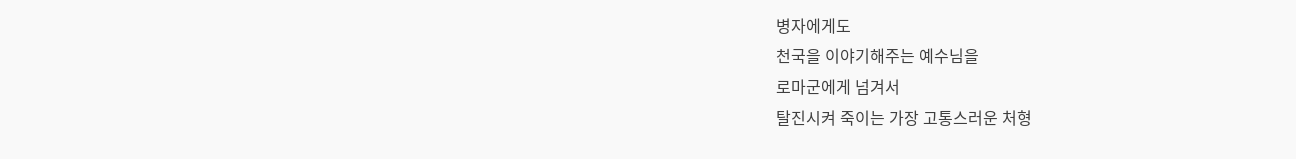병자에게도
천국을 이야기해주는 예수님을
로마군에게 넘겨서
탈진시켜 죽이는 가장 고통스러운 처형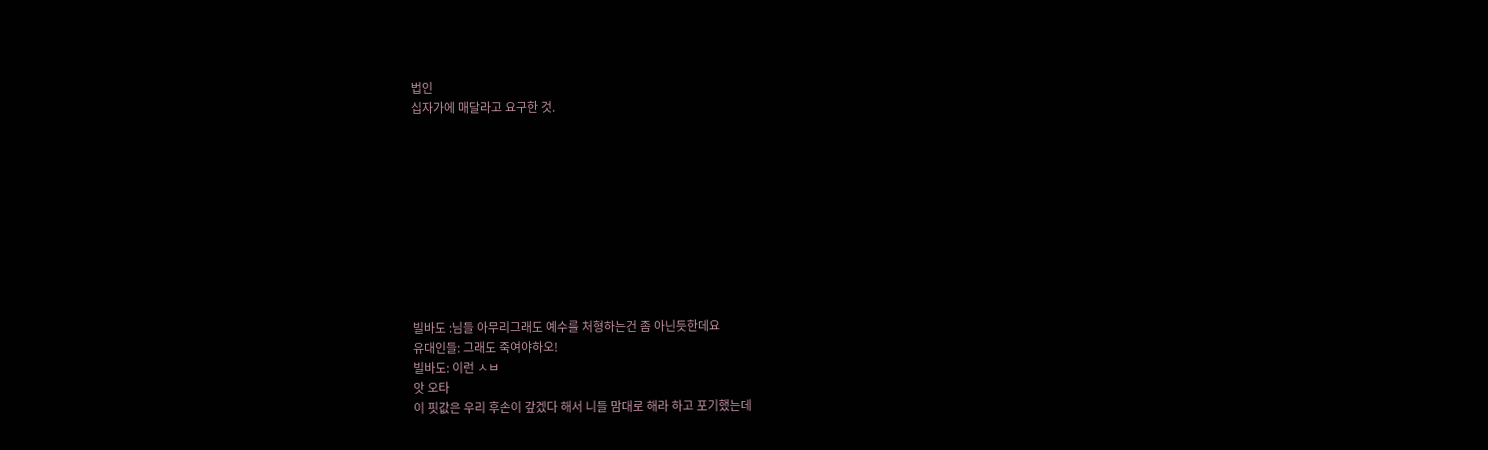법인
십자가에 매달라고 요구한 것.










빌바도 :님들 아무리그래도 예수를 처형하는건 좀 아닌듯한데요
유대인들: 그래도 죽여야하오!
빌바도: 이런 ㅅㅂ
앗 오타
이 핏값은 우리 후손이 갚겠다 해서 니들 맘대로 해라 하고 포기했는데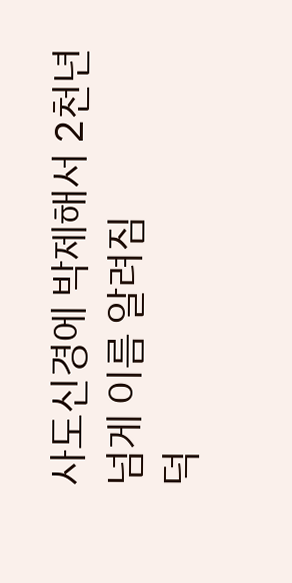사도신경에 박제해서 2천년 넘게 이름 알려짐
덕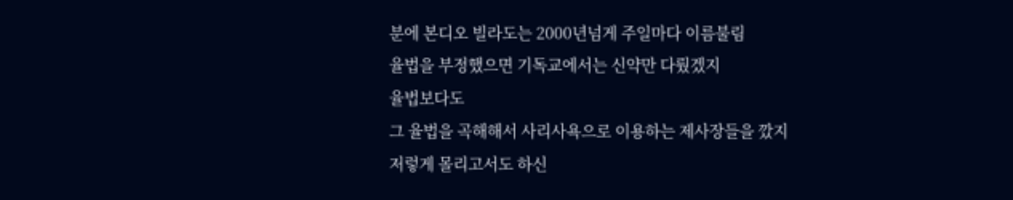분에 본디오 빌라도는 2000년넘게 주일마다 이름불림
율법을 부정했으면 기독교에서는 신약만 다뤘겠지
율법보다도
그 율법을 곡해해서 사리사욕으로 이용하는 제사장들을 깠지
저렇게 몰리고서도 하신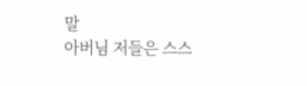말
아버님 저들은 스스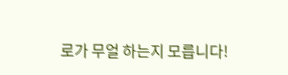로가 무얼 하는지 모릅니다!